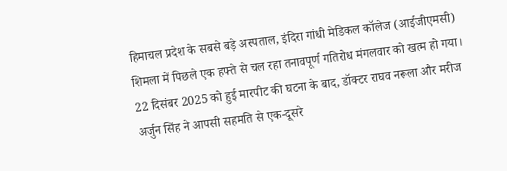हिमाचल प्रदेश के सबसे बड़े अस्पताल, इंदिरा गांधी मेडिकल कॉलेज (आईजीएमसी) शिमला में पिछले एक हफ्ते से चल रहा तनावपूर्ण गतिरोध मंगलवार को खत्म हो गया। 22 दिसंबर 2025 को हुई मारपीट की घटना के बाद, डॉक्टर राघव नरूला और मरीज अर्जुन सिंह ने आपसी सहमति से एक-दूसरे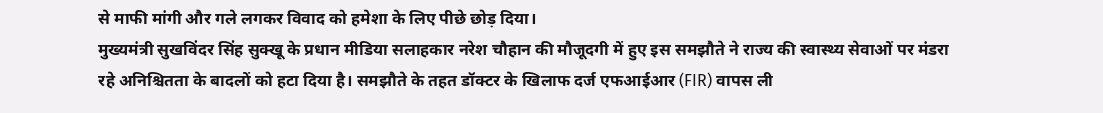से माफी मांगी और गले लगकर विवाद को हमेशा के लिए पीछे छोड़ दिया।
मुख्यमंत्री सुखविंदर सिंह सुक्खू के प्रधान मीडिया सलाहकार नरेश चौहान की मौजूदगी में हुए इस समझौते ने राज्य की स्वास्थ्य सेवाओं पर मंडरा रहे अनिश्चितता के बादलों को हटा दिया है। समझौते के तहत डॉक्टर के खिलाफ दर्ज एफआईआर (FIR) वापस ली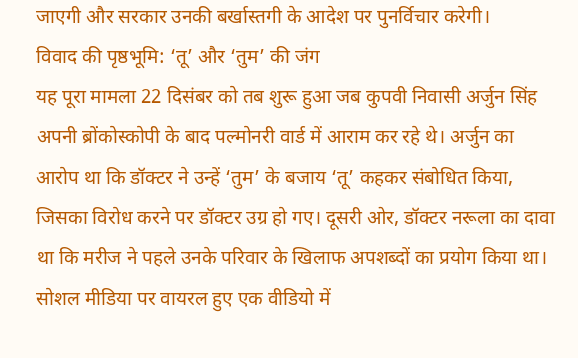जाएगी और सरकार उनकी बर्खास्तगी के आदेश पर पुनर्विचार करेगी।
विवाद की पृष्ठभूमि: ‘तू’ और ‘तुम’ की जंग
यह पूरा मामला 22 दिसंबर को तब शुरू हुआ जब कुपवी निवासी अर्जुन सिंह अपनी ब्रोंकोस्कोपी के बाद पल्मोनरी वार्ड में आराम कर रहे थे। अर्जुन का आरोप था कि डॉक्टर ने उन्हें ‘तुम’ के बजाय ‘तू’ कहकर संबोधित किया, जिसका विरोध करने पर डॉक्टर उग्र हो गए। दूसरी ओर, डॉक्टर नरूला का दावा था कि मरीज ने पहले उनके परिवार के खिलाफ अपशब्दों का प्रयोग किया था।
सोशल मीडिया पर वायरल हुए एक वीडियो में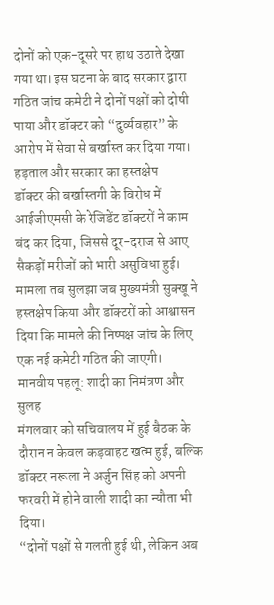दोनों को एक-दूसरे पर हाथ उठाते देखा गया था। इस घटना के बाद सरकार द्वारा गठित जांच कमेटी ने दोनों पक्षों को दोषी पाया और डॉक्टर को “दुर्व्यवहार” के आरोप में सेवा से बर्खास्त कर दिया गया।
हड़ताल और सरकार का हस्तक्षेप
डॉक्टर की बर्खास्तगी के विरोध में आईजीएमसी के रेजिडेंट डॉक्टरों ने काम बंद कर दिया, जिससे दूर-दराज से आए सैकड़ों मरीजों को भारी असुविधा हुई। मामला तब सुलझा जब मुख्यमंत्री सुक्खू ने हस्तक्षेप किया और डॉक्टरों को आश्वासन दिया कि मामले की निष्पक्ष जांच के लिए एक नई कमेटी गठित की जाएगी।
मानवीय पहलू: शादी का निमंत्रण और सुलह
मंगलवार को सचिवालय में हुई बैठक के दौरान न केवल कड़वाहट खत्म हुई, बल्कि डॉक्टर नरूला ने अर्जुन सिंह को अपनी फरवरी में होने वाली शादी का न्यौता भी दिया।
“दोनों पक्षों से गलती हुई थी, लेकिन अब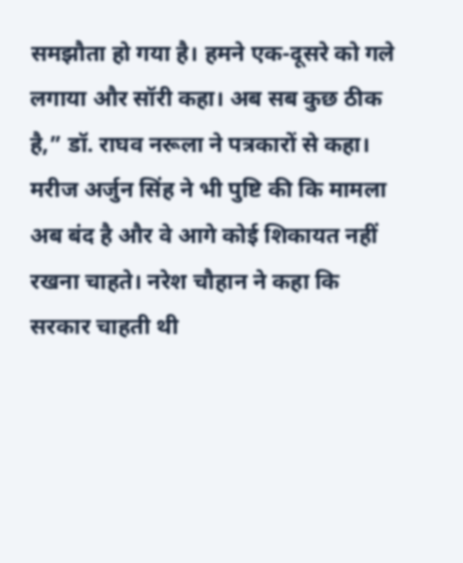समझौता हो गया है। हमने एक-दूसरे को गले लगाया और सॉरी कहा। अब सब कुछ ठीक है,” डॉ. राघव नरूला ने पत्रकारों से कहा।
मरीज अर्जुन सिंह ने भी पुष्टि की कि मामला अब बंद है और वे आगे कोई शिकायत नहीं रखना चाहते। नरेश चौहान ने कहा कि सरकार चाहती थी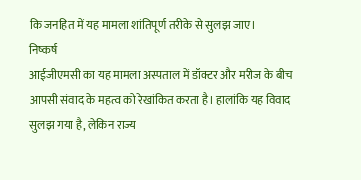कि जनहित में यह मामला शांतिपूर्ण तरीके से सुलझ जाए।
निष्कर्ष
आईजीएमसी का यह मामला अस्पताल में डॉक्टर और मरीज के बीच आपसी संवाद के महत्व को रेखांकित करता है। हालांकि यह विवाद सुलझ गया है, लेकिन राज्य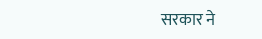सरकार ने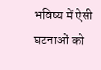भविष्य में ऐसी घटनाओं को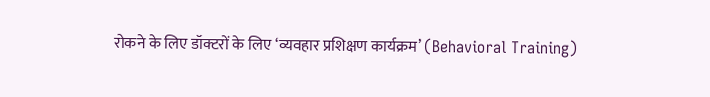रोकने के लिए डॉक्टरों के लिए ‘व्यवहार प्रशिक्षण कार्यक्रम’ (Behavioral Training)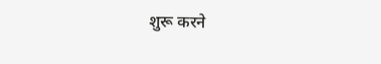शुरू करने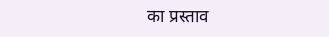का प्रस्ताव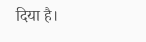दिया है।